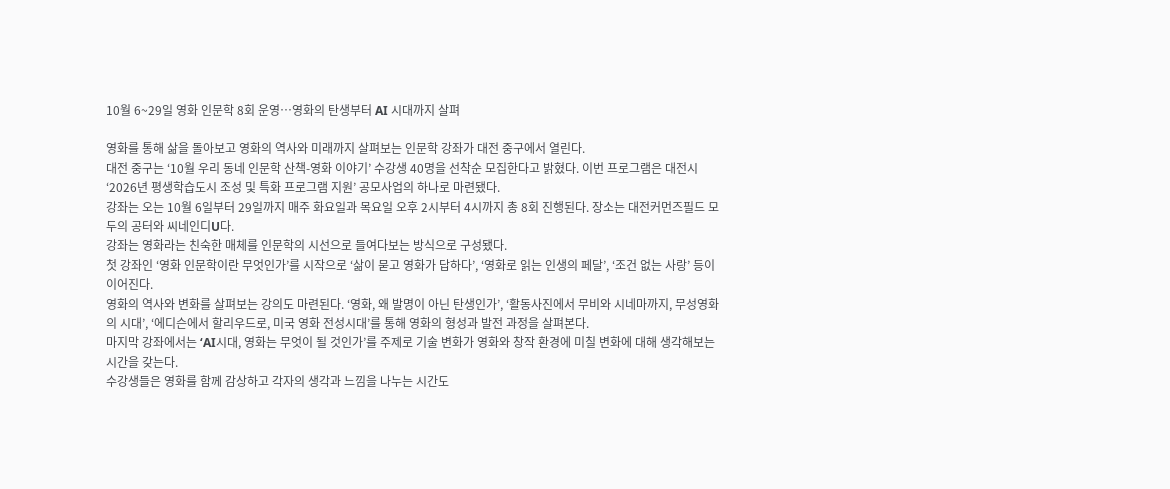10월 6~29일 영화 인문학 8회 운영…영화의 탄생부터 AI 시대까지 살펴

영화를 통해 삶을 돌아보고 영화의 역사와 미래까지 살펴보는 인문학 강좌가 대전 중구에서 열린다.
대전 중구는 ‘10월 우리 동네 인문학 산책-영화 이야기’ 수강생 40명을 선착순 모집한다고 밝혔다. 이번 프로그램은 대전시 ‘2026년 평생학습도시 조성 및 특화 프로그램 지원’ 공모사업의 하나로 마련됐다.
강좌는 오는 10월 6일부터 29일까지 매주 화요일과 목요일 오후 2시부터 4시까지 총 8회 진행된다. 장소는 대전커먼즈필드 모두의 공터와 씨네인디U다.
강좌는 영화라는 친숙한 매체를 인문학의 시선으로 들여다보는 방식으로 구성됐다.
첫 강좌인 ‘영화 인문학이란 무엇인가’를 시작으로 ‘삶이 묻고 영화가 답하다’, ‘영화로 읽는 인생의 페달’, ‘조건 없는 사랑’ 등이 이어진다.
영화의 역사와 변화를 살펴보는 강의도 마련된다. ‘영화, 왜 발명이 아닌 탄생인가’, ‘활동사진에서 무비와 시네마까지, 무성영화의 시대’, ‘에디슨에서 할리우드로, 미국 영화 전성시대’를 통해 영화의 형성과 발전 과정을 살펴본다.
마지막 강좌에서는 ‘AI시대, 영화는 무엇이 될 것인가’를 주제로 기술 변화가 영화와 창작 환경에 미칠 변화에 대해 생각해보는 시간을 갖는다.
수강생들은 영화를 함께 감상하고 각자의 생각과 느낌을 나누는 시간도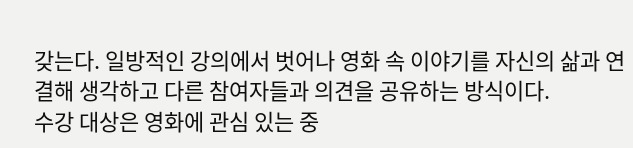갖는다. 일방적인 강의에서 벗어나 영화 속 이야기를 자신의 삶과 연결해 생각하고 다른 참여자들과 의견을 공유하는 방식이다.
수강 대상은 영화에 관심 있는 중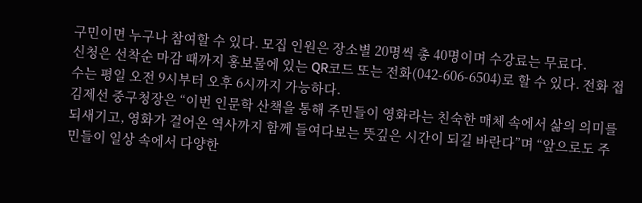구민이면 누구나 참여할 수 있다. 모집 인원은 장소별 20명씩 총 40명이며 수강료는 무료다.
신청은 선착순 마감 때까지 홍보물에 있는 QR코드 또는 전화(042-606-6504)로 할 수 있다. 전화 접수는 평일 오전 9시부터 오후 6시까지 가능하다.
김제선 중구청장은 “이번 인문학 산책을 통해 주민들이 영화라는 친숙한 매체 속에서 삶의 의미를 되새기고, 영화가 걸어온 역사까지 함께 들여다보는 뜻깊은 시간이 되길 바란다”며 “앞으로도 주민들이 일상 속에서 다양한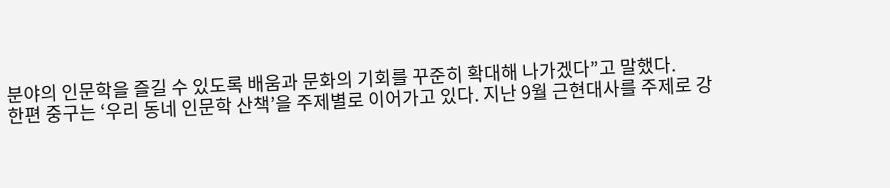분야의 인문학을 즐길 수 있도록 배움과 문화의 기회를 꾸준히 확대해 나가겠다”고 말했다.
한편 중구는 ‘우리 동네 인문학 산책’을 주제별로 이어가고 있다. 지난 9월 근현대사를 주제로 강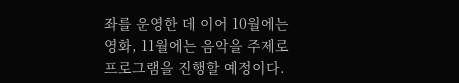좌를 운영한 데 이어 10월에는 영화, 11월에는 음악을 주제로 프로그램을 진행할 예정이다.